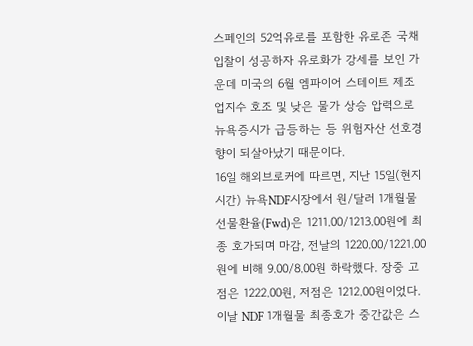스페인의 52억유로를 포함한 유로존 국채 입찰이 성공하자 유로화가 강세를 보인 가운데 미국의 6월 엠파이어 스테이트 제조업지수 호조 및 낮은 물가 상승 압력으로 뉴욕증시가 급등하는 등 위험자산 선호경향이 되살아났기 때문이다.
16일 해외브로커에 따르면, 지난 15일(현지시간) 뉴욕NDF시장에서 원/달러 1개월물 선물환율(Fwd)은 1211.00/1213.00원에 최종 호가되며 마감, 전날의 1220.00/1221.00원에 비해 9.00/8.00원 하락했다. 장중 고점은 1222.00원, 저점은 1212.00원이었다.
이날 NDF 1개월물 최종호가 중간값은 스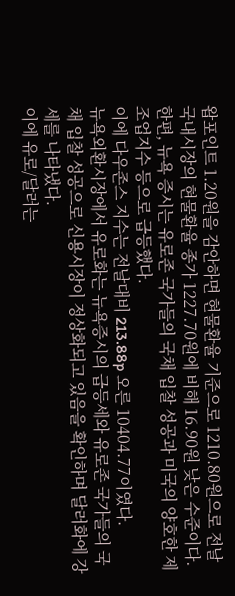왑포인트 1.20원을 감안하면 현물환율 기준으로 1210.80원으로 전날 국내시장의 현물환율 종가 1227.70원에 비해 16.90원 낮은 수준이다.
한편, 뉴욕 증시는 유로존 국가들의 국채 입찰 성공과 미국의 양호한 제조업지수 등으로 급등했다.
이에 다우존스 지수는 전날대비 213.88p 오른 10404.77이였다.
뉴욕외환시장에서 유로화는 뉴욕증시의 급등세와 유로존 국가들의 국채 입찰 성공으로 신용시장이 정상화되고 있음을 확인하며 달러화에 강세를 나타냈다.
이에 유로/달러는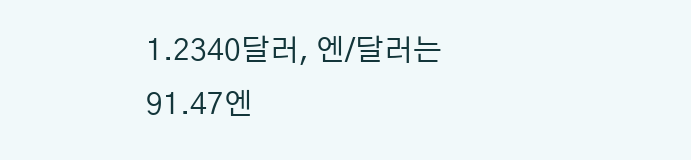1.2340달러, 엔/달러는 91.47엔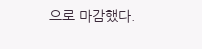으로 마감했다.